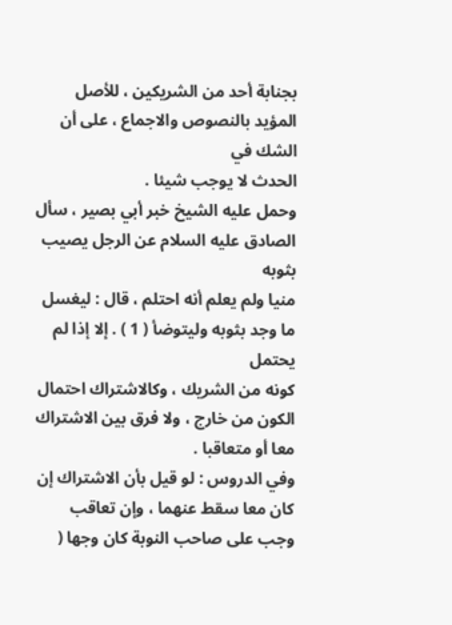بجنابة أحد من الشريكين ، للأصل المؤيد بالنصوص والاجماع ، على أن الشك في
الحدث لا يوجب شيئا .
وحمل عليه الشيخ خبر أبي بصير ، سأل الصادق عليه السلام عن الرجل يصيب بثوبه
منيا ولم يعلم أنه احتلم ، قال : ليغسل ما وجد بثوبه وليتوضأ ( 1 ) . إلا إذا لم يحتمل
كونه من الشريك ، وكالاشتراك احتمال الكون من خارج ، ولا فرق بين الاشتراك
معا أو متعاقبا .
وفي الدروس : لو قيل بأن الاشتراك إن كان معا سقط عنهما ، وإن تعاقب
وجب على صاحب النوبة كان وجها (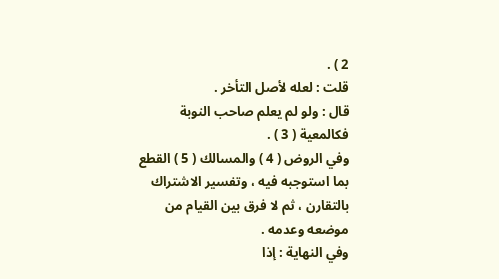2 ) .
قلت : لعله لأصل التأخر .
قال : ولو لم يعلم صاحب النوبة فكالمعية ( 3 ) .
وفي الروض ( 4 ) والمسالك ( 5 ) القطع بما استوجبه فيه ، وتفسير الاشتراك
بالتقارن ، ثم لا فرق بين القيام من موضعه وعدمه .
وفي النهاية : إذا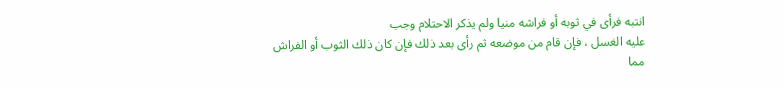انتبه فرأى في ثوبه أو فراشه منيا ولم يذكر الاحتلام وجب
عليه الغسل ، فإن قام من موضعه ثم رأى بعد ذلك فإن كان ذلك الثوب أو الفراش
مما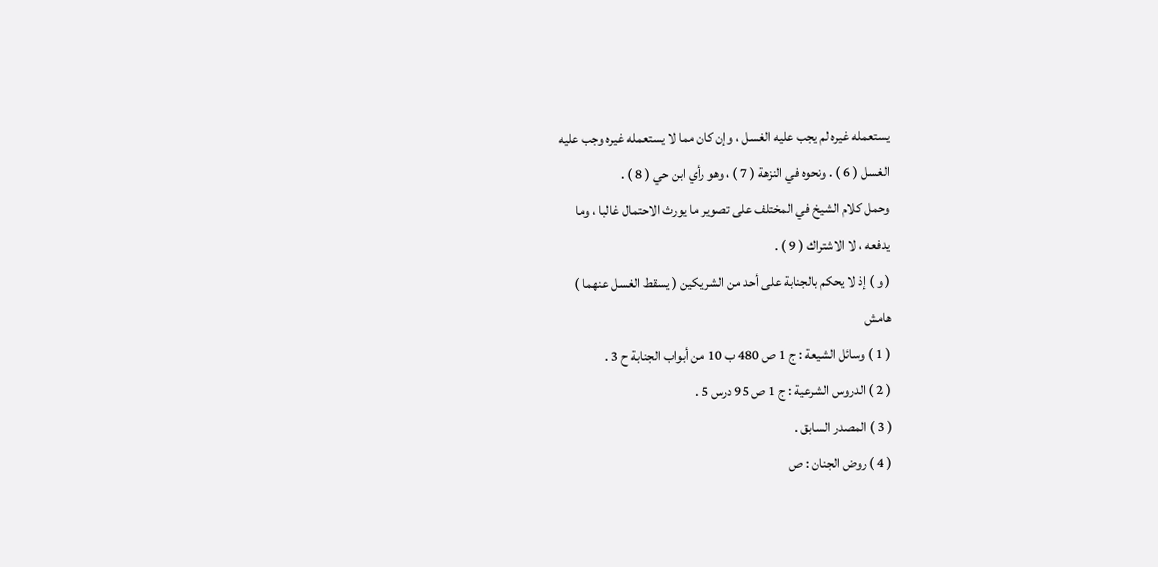يستعمله غيره لم يجب عليه الغسل ، وإن كان مما لا يستعمله غيره وجب عليه
الغسل ( 6 ) . ونحوه في النزهة ( 7 ) ، وهو رأي ابن حي ( 8 ) .
وحمل كلام الشيخ في المختلف على تصوير ما يورث الاحتمال غالبا ، وما
يدفعه ، لا الاشتراك ( 9 ) .
( و ) إذ لا يحكم بالجنابة على أحد من الشريكين ( يسقط الغسل عنهما )
هامش
( 1 ) وسائل الشيعة : ج 1 ص 480 ب 10 من أبواب الجنابة ح 3 .
( 2 ) الدروس الشرعية : ج 1 ص 95 درس 5 .
( 3 ) المصدر السابق .
( 4 ) روض الجنان : ص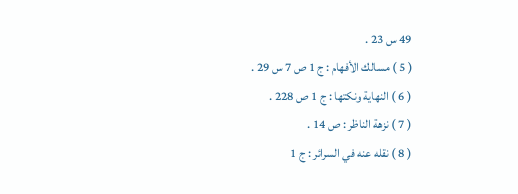49 س 23 .
( 5 ) مسالك الأفهام : ج 1 ص 7 س 29 .
( 6 ) النهاية ونكتها : ج 1 ص 228 .
( 7 ) نزهة الناظر : ص 14 .
( 8 ) نقله عنه في السرائر : ج 1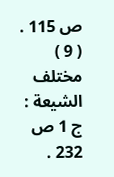ص 115 .
( 9 ) مختلف الشيعة : ج 1 ص 232 .